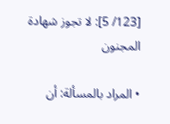[123/ 5]: لا تجوز شهادة المجنون

• المراد بالمسألة: أن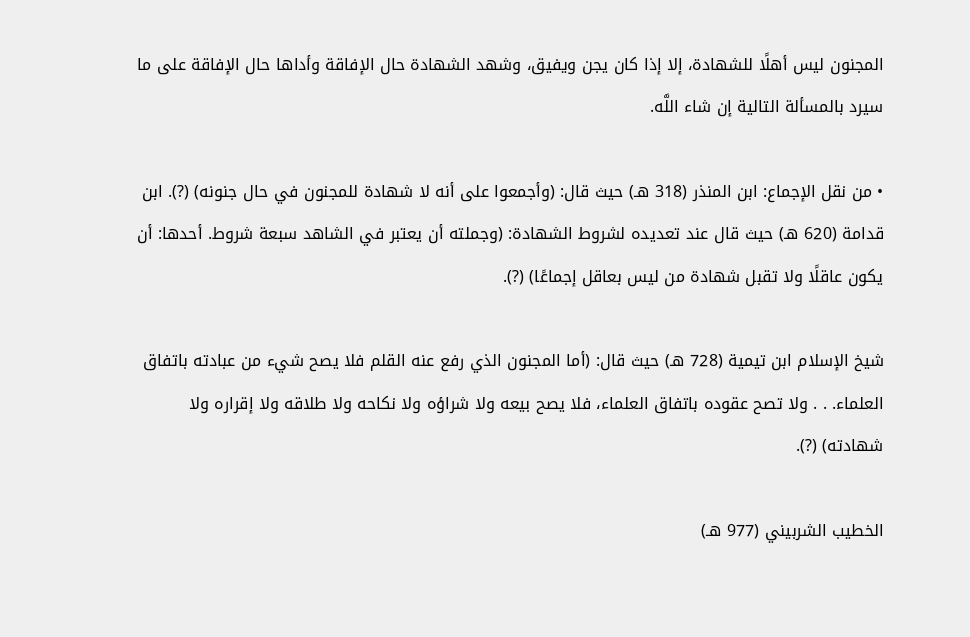المجنون ليس أهلًا للشهادة، إلا إذا كان يجن ويفيق، وشهد الشهادة حال الإفاقة وأداها حال الإفاقة على ما سيرد بالمسألة التالية إن شاء اللَّه.

• من نقل الإجماع: ابن المنذر (318 هـ) حيث قال: (وأجمعوا على أنه لا شهادة للمجنون في حال جنونه) (?). ابن قدامة (620 هـ) حيث قال عند تعديده لشروط الشهادة: (وجملته أن يعتبر في الشاهد سبعة شروط. أحدها: أن يكون عاقلًا ولا تقبل شهادة من ليس بعاقل إجماعًا) (?).

شيخ الإسلام ابن تيمية (728 هـ) حيث قال: (أما المجنون الذي رفع عنه القلم فلا يصح شيء من عبادته باتفاق العلماء. . . ولا تصح عقوده باتفاق العلماء، فلا يصح بيعه ولا شراؤه ولا نكاحه ولا طلاقه ولا إقراره ولا شهادته) (?).

الخطيب الشربيني (977 هـ)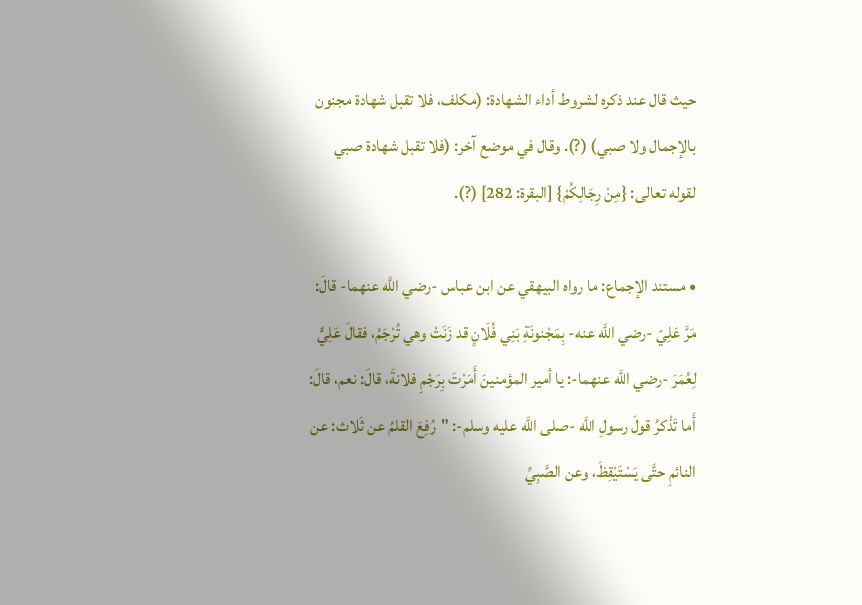حيث قال عند ذكره لشروط أداء الشهادة: (مكلف، فلا تقبل شهادة مجنون بالإجمال ولا صبي) (?). وقال في موضع آخر: (فلا تقبل شهادة صبي لقوله تعالى: {مِنْ رِجَالِكُمْ} [البقرة: 282] (?).

• مستند الإجماع: ما رواه البيهقي عن ابن عباس -رضي اللَّه عنهما- قالَ: مَرَّ عَلِيّ -رضي اللَّه عنه- بِمَجْنونَةِ بَنِي فُلَانٍ قد زَنَتْ وهي تُرْجَمُ، فقالَ عَلِيٍّ لِعُمَرَ -رضي اللَّه عنهما-: يا أمير المؤمنينَ أَمَرْتَ بِرَجْمِ فلانةَ، قالَ: نعم، قالَ: أَما تَذْكرُ قولَ رسولِ اللَّه -صلى اللَّه عليه وسلم-: "رُفِعَ القلمُ عن ثَلاث: عن النائمِ حتَّى يَسْتَيْقِظَ، وعن الصَّبِيِّ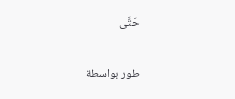حَتَّى

طور بواسطة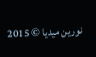نورين ميديا © 2015